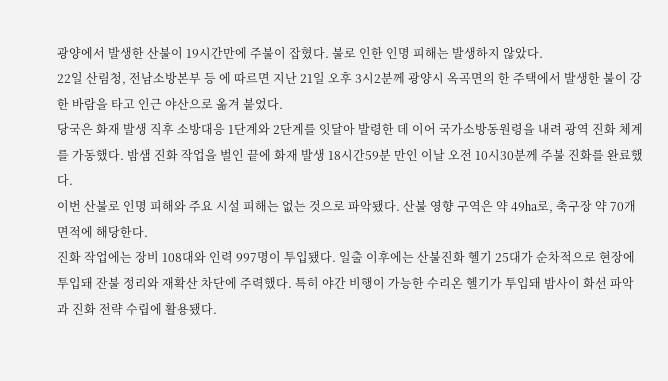광양에서 발생한 산불이 19시간만에 주불이 잡혔다. 불로 인한 인명 피해는 발생하지 않았다.
22일 산림청, 전남소방본부 등 에 따르면 지난 21일 오후 3시2분께 광양시 옥곡면의 한 주택에서 발생한 불이 강한 바람을 타고 인근 야산으로 옮겨 붙었다.
당국은 화재 발생 직후 소방대응 1단계와 2단계를 잇달아 발령한 데 이어 국가소방동원령을 내려 광역 진화 체계를 가동했다. 밤샘 진화 작업을 벌인 끝에 화재 발생 18시간59분 만인 이날 오전 10시30분께 주불 진화를 완료했다.
이번 산불로 인명 피해와 주요 시설 피해는 없는 것으로 파악됐다. 산불 영향 구역은 약 49㏊로, 축구장 약 70개 면적에 해당한다.
진화 작업에는 장비 108대와 인력 997명이 투입됐다. 일출 이후에는 산불진화 헬기 25대가 순차적으로 현장에 투입돼 잔불 정리와 재확산 차단에 주력했다. 특히 야간 비행이 가능한 수리온 헬기가 투입돼 밤사이 화선 파악과 진화 전략 수립에 활용됐다.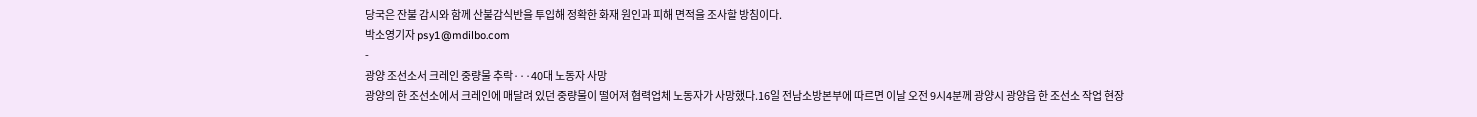당국은 잔불 감시와 함께 산불감식반을 투입해 정확한 화재 원인과 피해 면적을 조사할 방침이다.
박소영기자 psy1@mdilbo.com
-
광양 조선소서 크레인 중량물 추락···40대 노동자 사망
광양의 한 조선소에서 크레인에 매달려 있던 중량물이 떨어져 협력업체 노동자가 사망했다.16일 전남소방본부에 따르면 이날 오전 9시4분께 광양시 광양읍 한 조선소 작업 현장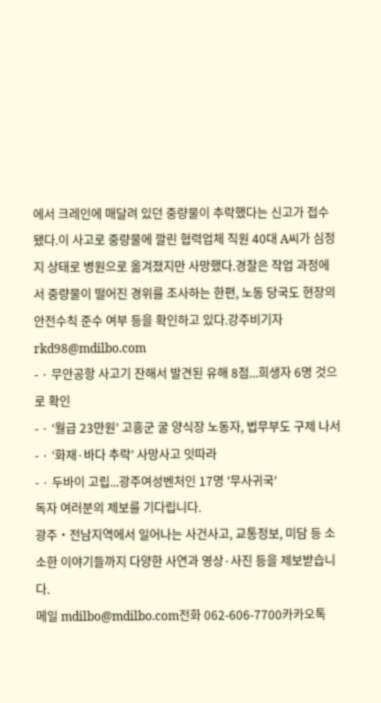에서 크레인에 매달려 있던 중량물이 추락했다는 신고가 접수됐다.이 사고로 중량물에 깔린 협력업체 직원 40대 A씨가 심정지 상태로 병원으로 옮겨졌지만 사망했다.경찰은 작업 과정에서 중량물이 떨어진 경위를 조사하는 한편, 노동 당국도 현장의 안전수칙 준수 여부 등을 확인하고 있다.강주비기자 rkd98@mdilbo.com
- · 무안공항 사고기 잔해서 발견된 유해 8점...희생자 6명 것으로 확인
- · ‘월급 23만원’ 고흥군 굴 양식장 노동자, 법무부도 구제 나서
- · ‘화재·바다 추락’ 사망사고 잇따라
- · 두바이 고립...광주여성벤처인 17명 '무사귀국'
독자 여러분의 제보를 기다립니다.
광주・전남지역에서 일어나는 사건사고, 교통정보, 미담 등 소소한 이야기들까지 다양한 사연과 영상·사진 등을 제보받습니다.
메일 mdilbo@mdilbo.com전화 062-606-7700카카오톡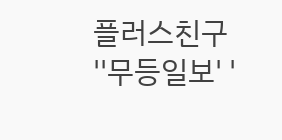플러스친구 ''무등일보' '